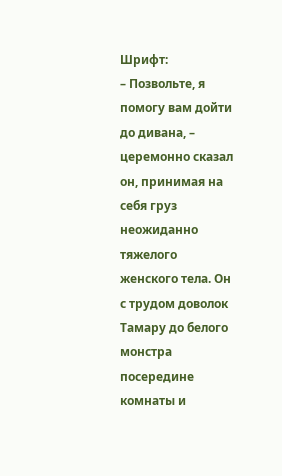Шрифт:
– Позвольте, я помогу вам дойти до дивана, – церемонно сказал он, принимая на себя груз неожиданно тяжелого женского тела. Он с трудом доволок Тамару до белого монстра посередине комнаты и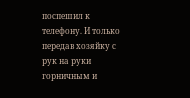поспешил к телефону. И только передав хозяйку с рук на руки горничным и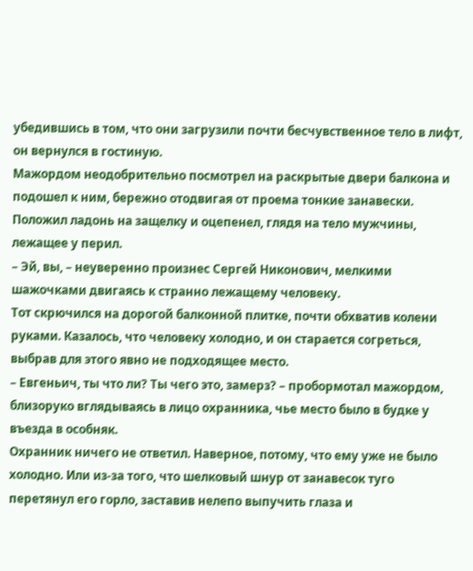убедившись в том, что они загрузили почти бесчувственное тело в лифт, он вернулся в гостиную.
Мажордом неодобрительно посмотрел на раскрытые двери балкона и подошел к ним, бережно отодвигая от проема тонкие занавески. Положил ладонь на защелку и оцепенел, глядя на тело мужчины, лежащее у перил.
– Эй, вы, – неуверенно произнес Сергей Никонович, мелкими шажочками двигаясь к странно лежащему человеку.
Тот скрючился на дорогой балконной плитке, почти обхватив колени руками. Казалось, что человеку холодно, и он старается согреться, выбрав для этого явно не подходящее место.
– Евгеньич, ты что ли? Ты чего это, замерз? – пробормотал мажордом, близоруко вглядываясь в лицо охранника, чье место было в будке у въезда в особняк.
Охранник ничего не ответил. Наверное, потому, что ему уже не было холодно. Или из-за того, что шелковый шнур от занавесок туго перетянул его горло, заставив нелепо выпучить глаза и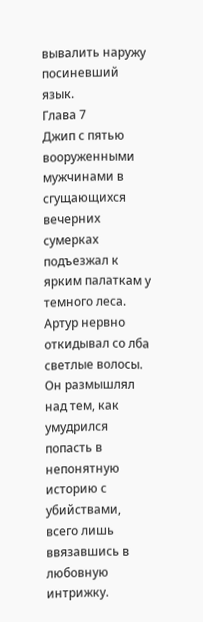вывалить наружу посиневший язык.
Глава 7
Джип с пятью вооруженными мужчинами в сгущающихся вечерних сумерках подъезжал к ярким палаткам у темного леса. Артур нервно откидывал со лба светлые волосы. Он размышлял над тем, как умудрился попасть в непонятную историю с убийствами, всего лишь ввязавшись в любовную интрижку.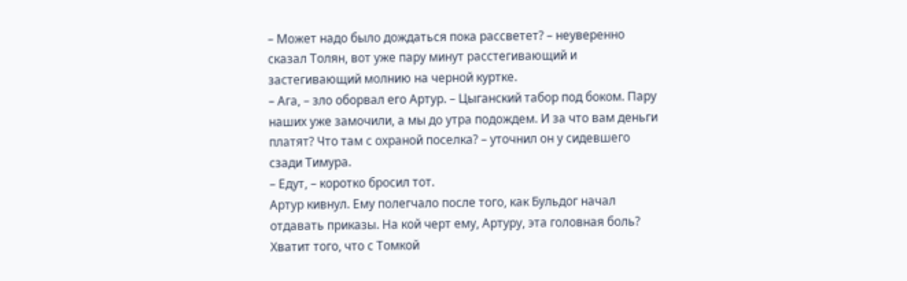– Может надо было дождаться пока рассветет? – неуверенно сказал Толян, вот уже пару минут расстегивающий и застегивающий молнию на черной куртке.
– Ага, – зло оборвал его Артур. – Цыганский табор под боком. Пару наших уже замочили, а мы до утра подождем. И за что вам деньги платят? Что там с охраной поселка? – уточнил он у сидевшего сзади Тимура.
– Едут, – коротко бросил тот.
Артур кивнул. Ему полегчало после того, как Бульдог начал отдавать приказы. На кой черт ему, Артуру, эта головная боль? Хватит того, что с Томкой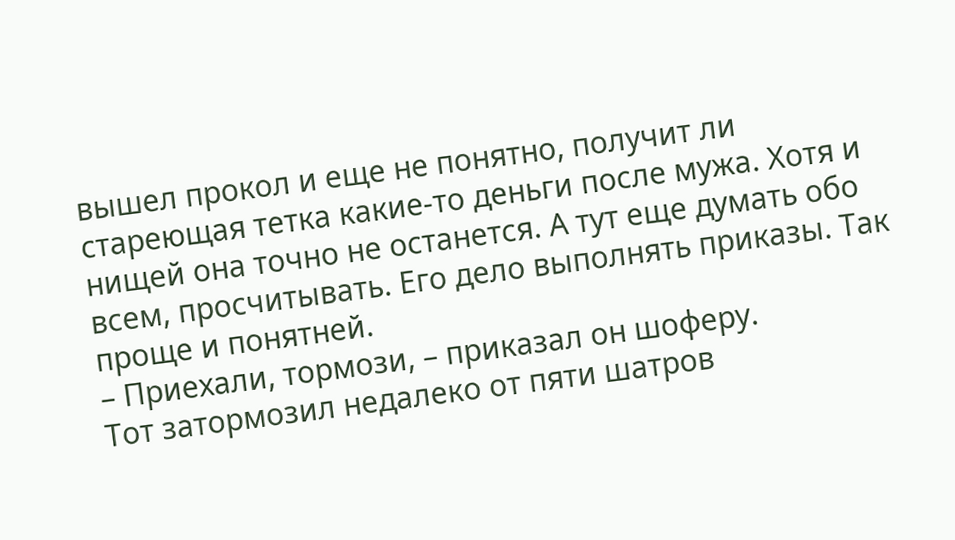вышел прокол и еще не понятно, получит ли стареющая тетка какие-то деньги после мужа. Хотя и нищей она точно не останется. А тут еще думать обо всем, просчитывать. Его дело выполнять приказы. Так проще и понятней.
– Приехали, тормози, – приказал он шоферу.
Тот затормозил недалеко от пяти шатров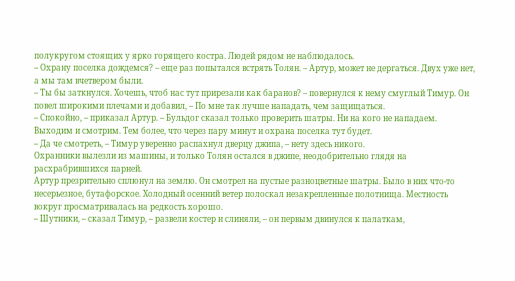полукругом стоящих у ярко горящего костра. Людей рядом не наблюдалось.
– Охрану поселка дождемся? – еще раз попытался встрять Толян. – Артур, может не дергаться. Двух уже нет, а мы там вчетвером были.
– Ты бы заткнулся. Хочешь, чтоб нас тут прирезали как баранов? – повернулся к нему смуглый Тимур. Он повел широкими плечами и добавил, – По мне так лучше нападать, чем защищаться.
– Спокойно, – приказал Артур. – Бульдог сказал только проверить шатры. Ни на кого не нападаем. Выходим и смотрим. Тем более, что через пару минут и охрана поселка тут будет.
– Да че смотреть, – Тимур уверенно распахнул дверцу джипа, – нету здесь никого.
Охранники вылезли из машины, и только Толян остался в джипе, неодобрительно глядя на расхрабрившихся парней.
Артур презрительно сплюнул на землю. Он смотрел на пустые разноцветные шатры. Было в них что-то несерьезное, бутафорское. Холодный осенний ветер полоскал незакрепленные полотнища. Местность вокруг просматривалась на редкость хорошо.
– Шутники, – сказал Тимур, – развели костер и слиняли, – он первым двинулся к палаткам,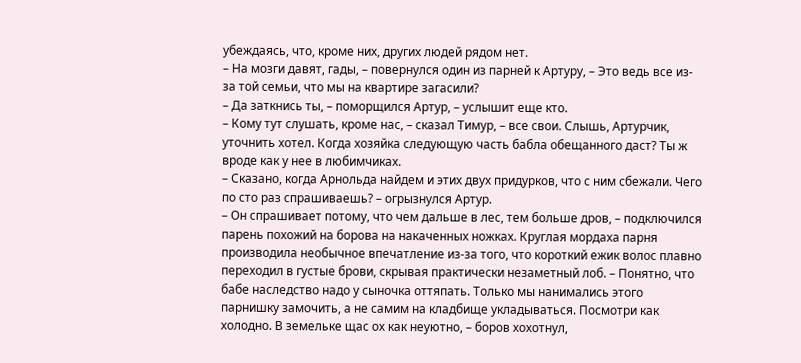убеждаясь, что, кроме них, других людей рядом нет.
– На мозги давят, гады, – повернулся один из парней к Артуру, – Это ведь все из-за той семьи, что мы на квартире загасили?
– Да заткнись ты, – поморщился Артур, – услышит еще кто.
– Кому тут слушать, кроме нас, – сказал Тимур, – все свои. Слышь, Артурчик, уточнить хотел. Когда хозяйка следующую часть бабла обещанного даст? Ты ж вроде как у нее в любимчиках.
– Сказано, когда Арнольда найдем и этих двух придурков, что с ним сбежали. Чего по сто раз спрашиваешь? – огрызнулся Артур.
– Он спрашивает потому, что чем дальше в лес, тем больше дров, – подключился парень похожий на борова на накаченных ножках. Круглая мордаха парня производила необычное впечатление из-за того, что короткий ежик волос плавно переходил в густые брови, скрывая практически незаметный лоб. – Понятно, что бабе наследство надо у сыночка оттяпать. Только мы нанимались этого парнишку замочить, а не самим на кладбище укладываться. Посмотри как холодно. В земельке щас ох как неуютно, – боров хохотнул,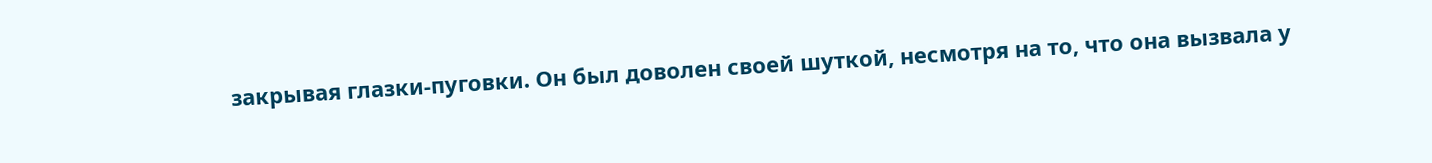закрывая глазки-пуговки. Он был доволен своей шуткой, несмотря на то, что она вызвала у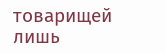товарищей лишь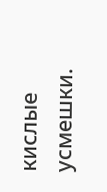кислые усмешки.